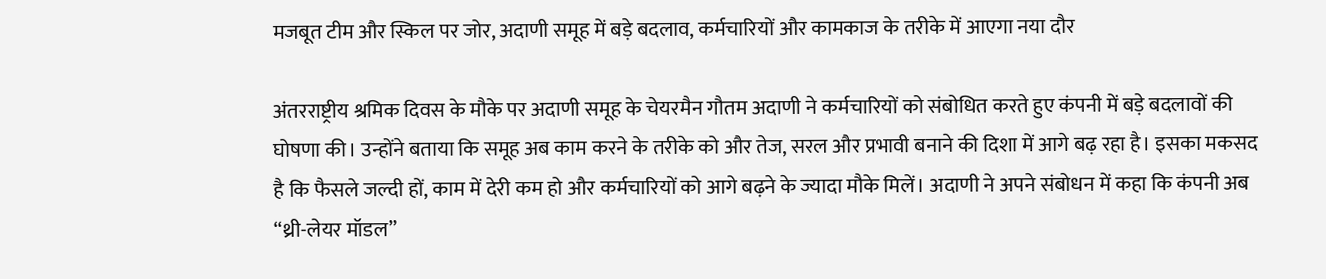मजबूत टीम और स्किल पर जोर, अदाणी समूह में बड़े बदलाव, कर्मचारियों और कामकाज के तरीके में आएगा नया दौर

अंतरराष्ट्रीय श्रमिक दिवस के मौके पर अदाणी समूह के चेयरमैन गौतम अदाणी ने कर्मचारियों को संबोधित करते हुए कंपनी में बड़े बदलावों की घोषणा की। उन्होंने बताया कि समूह अब काम करने के तरीके को और तेज, सरल और प्रभावी बनाने की दिशा में आगे बढ़ रहा है। इसका मकसद है कि फैसले जल्दी हों, काम में देरी कम हो और कर्मचारियों को आगे बढ़ने के ज्यादा मौके मिलें। अदाणी ने अपने संबोधन में कहा कि कंपनी अब “थ्री-लेयर मॉडल”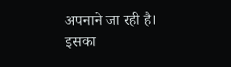अपनाने जा रही है। इसका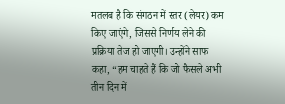मतलब है कि संगठन में स्तर (लेयर) कम किए जाएंगे, जिससे निर्णय लेने की प्रक्रिया तेज हो जाएगी। उन्होंने साफ कहा, “हम चाहते हैं कि जो फैसले अभी तीन दिन में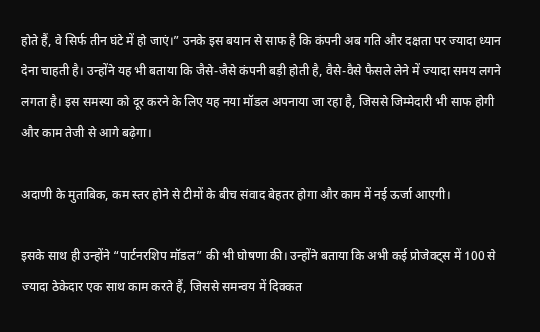होते हैं, वे सिर्फ तीन घंटे में हो जाएं।” उनके इस बयान से साफ है कि कंपनी अब गति और दक्षता पर ज्यादा ध्यान देना चाहती है। उन्होंने यह भी बताया कि जैसे-जैसे कंपनी बड़ी होती है, वैसे-वैसे फैसले लेने में ज्यादा समय लगने लगता है। इस समस्या को दूर करने के लिए यह नया मॉडल अपनाया जा रहा है, जिससे जिम्मेदारी भी साफ होगी और काम तेजी से आगे बढ़ेगा।

अदाणी के मुताबिक, कम स्तर होने से टीमों के बीच संवाद बेहतर होगा और काम में नई ऊर्जा आएगी।

इसके साथ ही उन्होंने “पार्टनरशिप मॉडल” की भी घोषणा की। उन्होंने बताया कि अभी कई प्रोजेक्ट्स में 100 से ज्यादा ठेकेदार एक साथ काम करते हैं, जिससे समन्वय में दिक्कत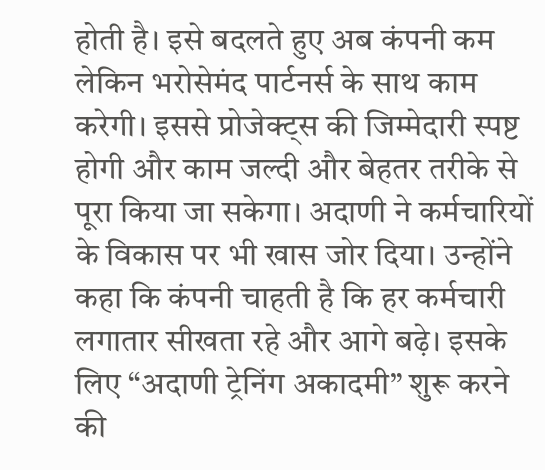होती है। इसे बदलते हुए अब कंपनी कम लेकिन भरोसेमंद पार्टनर्स के साथ काम करेगी। इससे प्रोजेक्ट्स की जिम्मेदारी स्पष्ट होगी और काम जल्दी और बेहतर तरीके से पूरा किया जा सकेगा। अदाणी ने कर्मचारियों के विकास पर भी खास जोर दिया। उन्होंने कहा कि कंपनी चाहती है कि हर कर्मचारी लगातार सीखता रहे और आगे बढ़े। इसके लिए “अदाणी ट्रेनिंग अकादमी” शुरू करने की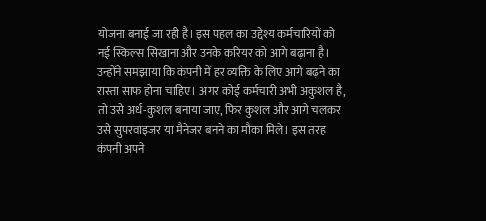योजना बनाई जा रही है। इस पहल का उद्देश्य कर्मचारियों को नई स्किल्स सिखाना और उनके करियर को आगे बढ़ाना है। उन्होंने समझाया कि कंपनी में हर व्यक्ति के लिए आगे बढ़ने का रास्ता साफ होना चाहिए। अगर कोई कर्मचारी अभी अकुशल है, तो उसे अर्ध-कुशल बनाया जाए, फिर कुशल और आगे चलकर उसे सुपरवाइजर या मैनेजर बनने का मौका मिले। इस तरह कंपनी अपने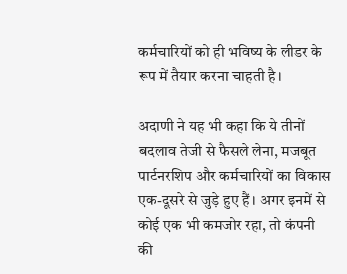कर्मचारियों को ही भविष्य के लीडर के रूप में तैयार करना चाहती है।

अदाणी ने यह भी कहा कि ये तीनों बदलाव तेजी से फैसले लेना, मजबूत पार्टनरशिप और कर्मचारियों का विकास एक-दूसरे से जुड़े हुए हैं। अगर इनमें से कोई एक भी कमजोर रहा, तो कंपनी की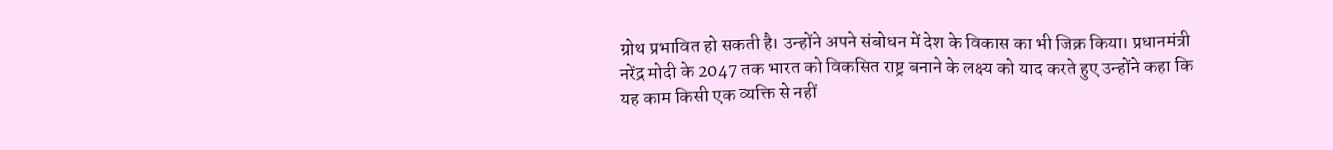ग्रोथ प्रभावित हो सकती है। उन्होंने अपने संबोधन में देश के विकास का भी जिक्र किया। प्रधानमंत्री नरेंद्र मोदी के 2047 तक भारत को विकसित राष्ट्र बनाने के लक्ष्य को याद करते हुए उन्होंने कहा कि यह काम किसी एक व्यक्ति से नहीं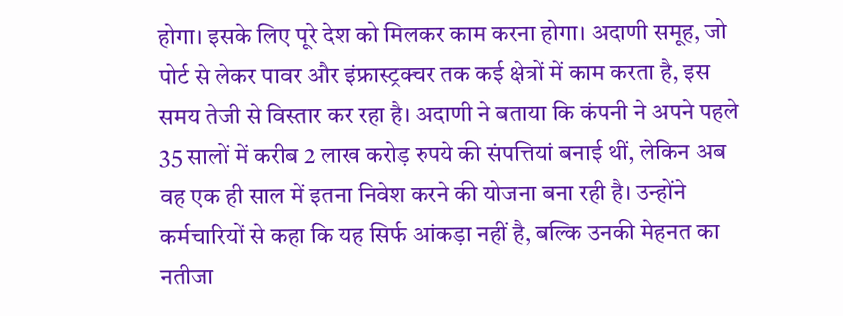होगा। इसके लिए पूरे देश को मिलकर काम करना होगा। अदाणी समूह, जो पोर्ट से लेकर पावर और इंफ्रास्ट्रक्चर तक कई क्षेत्रों में काम करता है, इस समय तेजी से विस्तार कर रहा है। अदाणी ने बताया कि कंपनी ने अपने पहले 35 सालों में करीब 2 लाख करोड़ रुपये की संपत्तियां बनाई थीं, लेकिन अब वह एक ही साल में इतना निवेश करने की योजना बना रही है। उन्होंने कर्मचारियों से कहा कि यह सिर्फ आंकड़ा नहीं है, बल्कि उनकी मेहनत का नतीजा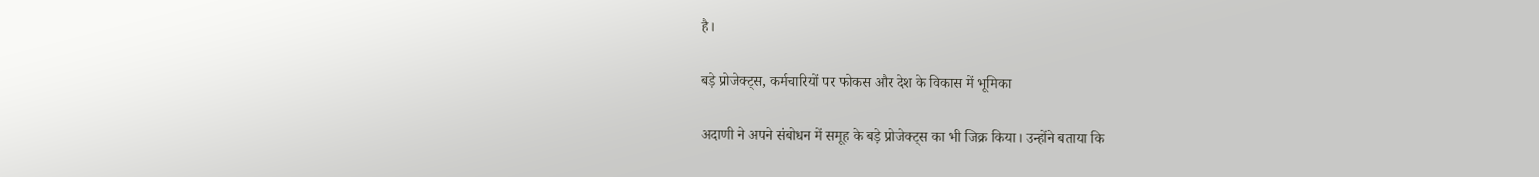है।

बड़े प्रोजेक्ट्स, कर्मचारियों पर फोकस और देश के विकास में भूमिका

अदाणी ने अपने संबोधन में समूह के बड़े प्रोजेक्ट्स का भी जिक्र किया। उन्होंने बताया कि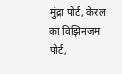मुंद्रा पोर्ट, केरल का विझिनजम पोर्ट,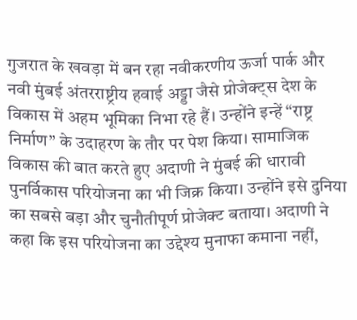गुजरात के खवड़ा में बन रहा नवीकरणीय ऊर्जा पार्क और नवी मुंबई अंतरराष्ट्रीय हवाई अड्डा जैसे प्रोजेक्ट्स देश के विकास में अहम भूमिका निभा रहे हैं। उन्होंने इन्हें “राष्ट्र निर्माण” के उदाहरण के तौर पर पेश किया। सामाजिक विकास की बात करते हुए अदाणी ने मुंबई की धारावी पुनर्विकास परियोजना का भी जिक्र किया। उन्होंने इसे दुनिया का सबसे बड़ा और चुनौतीपूर्ण प्रोजेक्ट बताया। अदाणी ने कहा कि इस परियोजना का उद्देश्य मुनाफा कमाना नहीं,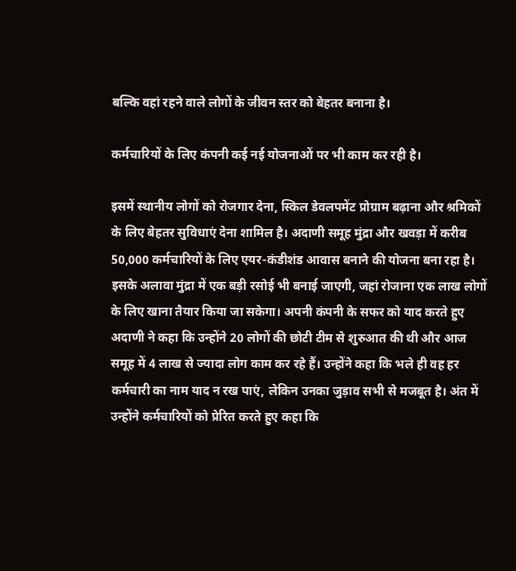बल्कि वहां रहने वाले लोगों के जीवन स्तर को बेहतर बनाना है।

कर्मचारियों के लिए कंपनी कई नई योजनाओं पर भी काम कर रही है।

इसमें स्थानीय लोगों को रोजगार देना, स्किल डेवलपमेंट प्रोग्राम बढ़ाना और श्रमिकों के लिए बेहतर सुविधाएं देना शामिल है। अदाणी समूह मुंद्रा और खवड़ा में करीब 50,000 कर्मचारियों के लिए एयर-कंडीशंड आवास बनाने की योजना बना रहा है। इसके अलावा मुंद्रा में एक बड़ी रसोई भी बनाई जाएगी, जहां रोजाना एक लाख लोगों के लिए खाना तैयार किया जा सकेगा। अपनी कंपनी के सफर को याद करते हुए अदाणी ने कहा कि उन्होंने 20 लोगों की छोटी टीम से शुरुआत की थी और आज समूह में 4 लाख से ज्यादा लोग काम कर रहे हैं। उन्होंने कहा कि भले ही वह हर कर्मचारी का नाम याद न रख पाएं, लेकिन उनका जुड़ाव सभी से मजबूत है। अंत में उन्होंने कर्मचारियों को प्रेरित करते हुए कहा कि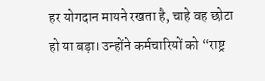हर योगदान मायने रखता है, चाहे वह छोटा हो या बड़ा। उन्होंने कर्मचारियों को “राष्ट्र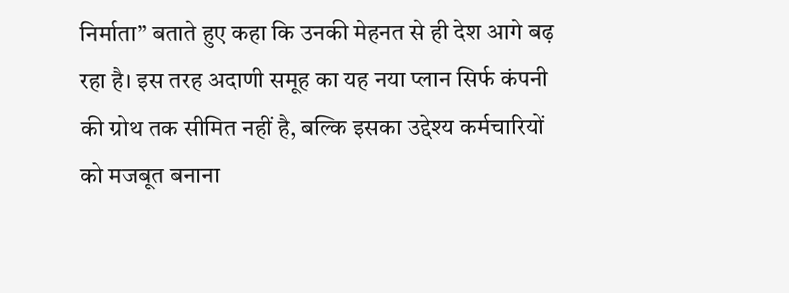निर्माता” बताते हुए कहा कि उनकी मेहनत से ही देश आगे बढ़ रहा है। इस तरह अदाणी समूह का यह नया प्लान सिर्फ कंपनी की ग्रोथ तक सीमित नहीं है, बल्कि इसका उद्देश्य कर्मचारियों को मजबूत बनाना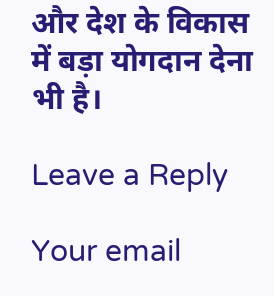और देश के विकास में बड़ा योगदान देना भी है।

Leave a Reply

Your email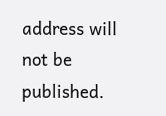address will not be published.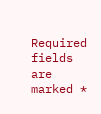Required fields are marked *